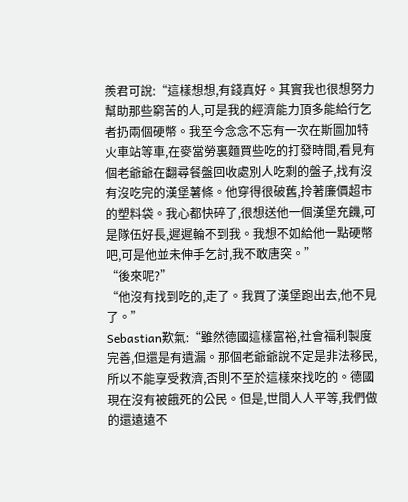羨君可說:“這樣想想,有錢真好。其實我也很想努力幫助那些窮苦的人,可是我的經濟能力頂多能給行乞者扔兩個硬幣。我至今念念不忘有一次在斯圖加特火車站等車,在麥當勞裏麵買些吃的打發時間,看見有個老爺爺在翻尋餐盤回收處別人吃剩的盤子,找有沒有沒吃完的漢堡薯條。他穿得很破舊,拎著廉價超市的塑料袋。我心都快碎了,很想送他一個漢堡充饑,可是隊伍好長,遲遲輪不到我。我想不如給他一點硬幣吧,可是他並未伸手乞討,我不敢唐突。”
“後來呢?”
“他沒有找到吃的,走了。我買了漢堡跑出去,他不見了。”
Sebastian歎氣:“雖然德國這樣富裕,社會福利製度完善,但還是有遺漏。那個老爺爺說不定是非法移民,所以不能享受救濟,否則不至於這樣來找吃的。德國現在沒有被餓死的公民。但是,世間人人平等,我們做的還遠遠不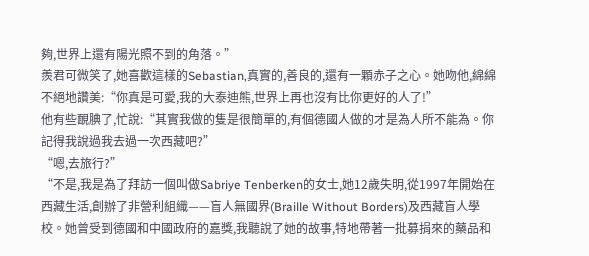夠,世界上還有陽光照不到的角落。”
羨君可微笑了,她喜歡這樣的Sebastian,真實的,善良的,還有一顆赤子之心。她吻他,綿綿不絕地讚美:“你真是可愛,我的大泰迪熊,世界上再也沒有比你更好的人了!”
他有些靦腆了,忙說:“其實我做的隻是很簡單的,有個德國人做的才是為人所不能為。你記得我說過我去過一次西藏吧?”
“嗯,去旅行?”
“不是,我是為了拜訪一個叫做Sabriye Tenberken的女士,她12歲失明,從1997年開始在西藏生活,創辦了非營利組織——盲人無國界(Braille Without Borders)及西藏盲人學校。她曾受到德國和中國政府的嘉獎,我聽說了她的故事,特地帶著一批募捐來的藥品和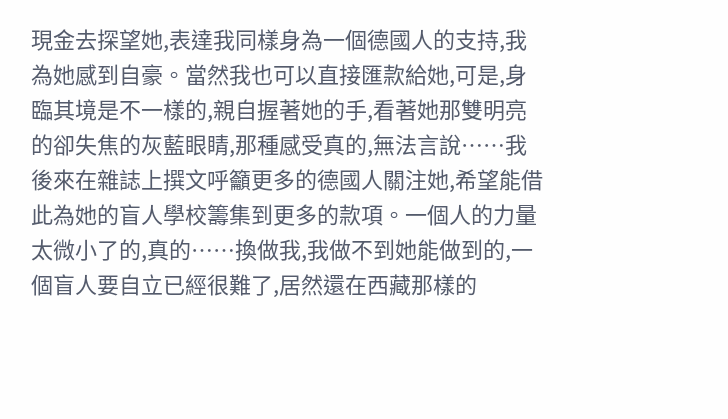現金去探望她,表達我同樣身為一個德國人的支持,我為她感到自豪。當然我也可以直接匯款給她,可是,身臨其境是不一樣的,親自握著她的手,看著她那雙明亮的卻失焦的灰藍眼睛,那種感受真的,無法言說……我後來在雜誌上撰文呼籲更多的德國人關注她,希望能借此為她的盲人學校籌集到更多的款項。一個人的力量太微小了的,真的……換做我,我做不到她能做到的,一個盲人要自立已經很難了,居然還在西藏那樣的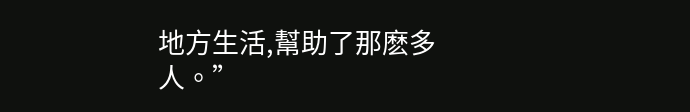地方生活,幫助了那麽多人。”